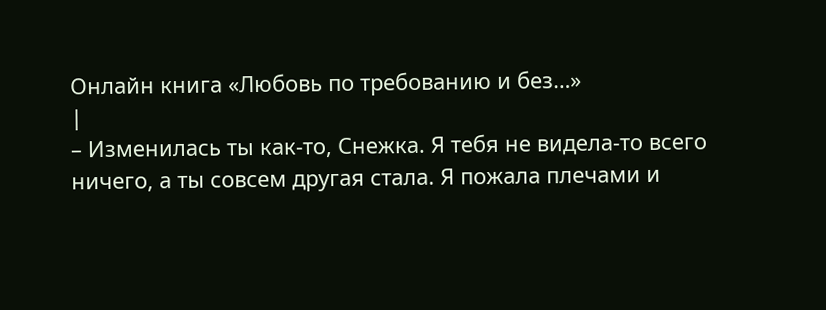Онлайн книга «Любовь по требованию и без…»
|
– Изменилась ты как-то, Снежка. Я тебя не видела-то всего ничего, а ты совсем другая стала. Я пожала плечами и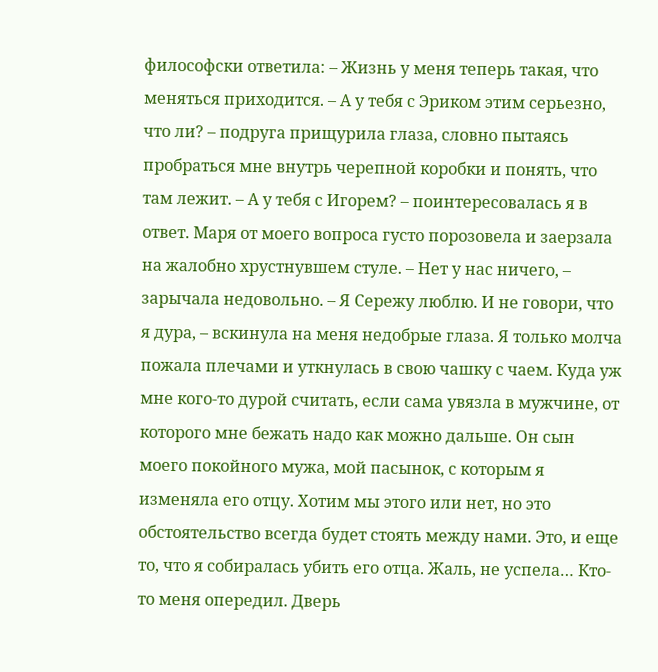философски ответила: – Жизнь у меня теперь такая, что меняться приходится. – А у тебя с Эриком этим серьезно, что ли? – подруга прищурила глаза, словно пытаясь пробраться мне внутрь черепной коробки и понять, что там лежит. – А у тебя с Игорем? – поинтересовалась я в ответ. Маря от моего вопроса густо порозовела и заерзала на жалобно хрустнувшем стуле. – Нет у нас ничего, – зарычала недовольно. – Я Сережу люблю. И не говори, что я дура, – вскинула на меня недобрые глаза. Я только молча пожала плечами и уткнулась в свою чашку с чаем. Куда уж мне кого-то дурой считать, если сама увязла в мужчине, от которого мне бежать надо как можно дальше. Он сын моего покойного мужа, мой пасынок, с которым я изменяла его отцу. Хотим мы этого или нет, но это обстоятельство всегда будет стоять между нами. Это, и еще то, что я собиралась убить его отца. Жаль, не успела… Кто-то меня опередил. Дверь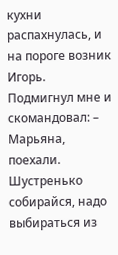кухни распахнулась, и на пороге возник Игорь. Подмигнул мне и скомандовал: – Марьяна, поехали. Шустренько собирайся, надо выбираться из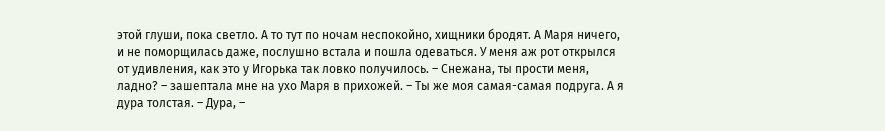этой глуши, пока светло. А то тут по ночам неспокойно, хищники бродят. А Маря ничего, и не поморщилась даже, послушно встала и пошла одеваться. У меня аж рот открылся от удивления, как это у Игорька так ловко получилось. – Снежана, ты прости меня, ладно? – зашептала мне на ухо Маря в прихожей. – Ты же моя самая-самая подруга. А я дура толстая. – Дура, –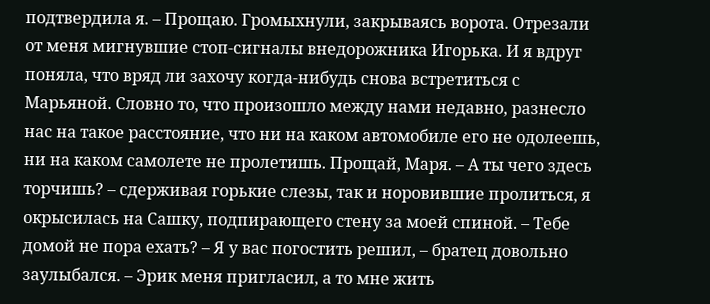подтвердила я. – Прощаю. Громыхнули, закрываясь ворота. Отрезали от меня мигнувшие стоп-сигналы внедорожника Игорька. И я вдруг поняла, что вряд ли захочу когда-нибудь снова встретиться с Марьяной. Словно то, что произошло между нами недавно, разнесло нас на такое расстояние, что ни на каком автомобиле его не одолеешь, ни на каком самолете не пролетишь. Прощай, Маря. – А ты чего здесь торчишь? – сдерживая горькие слезы, так и норовившие пролиться, я окрысилась на Сашку, подпирающего стену за моей спиной. – Тебе домой не пора ехать? – Я у вас погостить решил, – братец довольно заулыбался. – Эрик меня пригласил, а то мне жить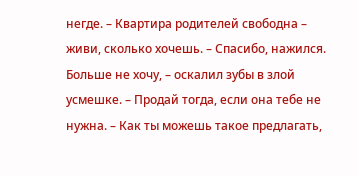негде. – Квартира родителей свободна – живи, сколько хочешь. – Спасибо, нажился. Больше не хочу, – оскалил зубы в злой усмешке. – Продай тогда, если она тебе не нужна. – Как ты можешь такое предлагать,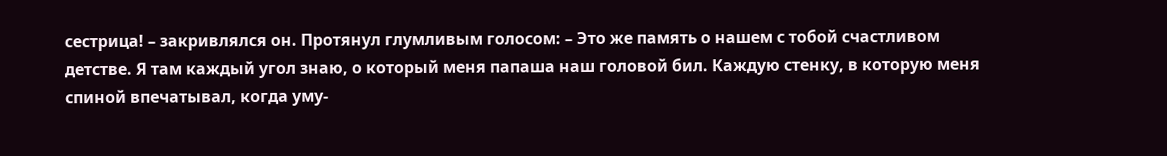сестрица! – закривлялся он. Протянул глумливым голосом: – Это же память о нашем с тобой счастливом детстве. Я там каждый угол знаю, о который меня папаша наш головой бил. Каждую стенку, в которую меня спиной впечатывал, когда уму-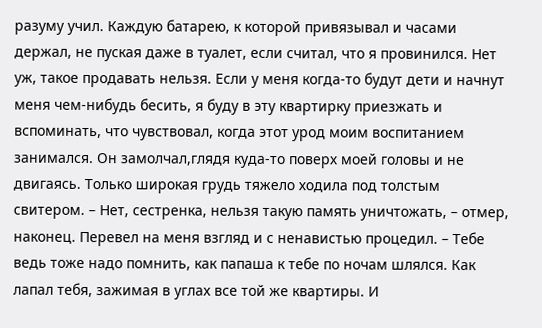разуму учил. Каждую батарею, к которой привязывал и часами держал, не пуская даже в туалет, если считал, что я провинился. Нет уж, такое продавать нельзя. Если у меня когда-то будут дети и начнут меня чем-нибудь бесить, я буду в эту квартирку приезжать и вспоминать, что чувствовал, когда этот урод моим воспитанием занимался. Он замолчал,глядя куда-то поверх моей головы и не двигаясь. Только широкая грудь тяжело ходила под толстым свитером. – Нет, сестренка, нельзя такую память уничтожать, – отмер, наконец. Перевел на меня взгляд и с ненавистью процедил. – Тебе ведь тоже надо помнить, как папаша к тебе по ночам шлялся. Как лапал тебя, зажимая в углах все той же квартиры. И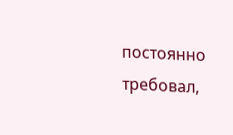постоянно требовал,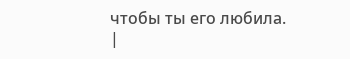чтобы ты его любила. |